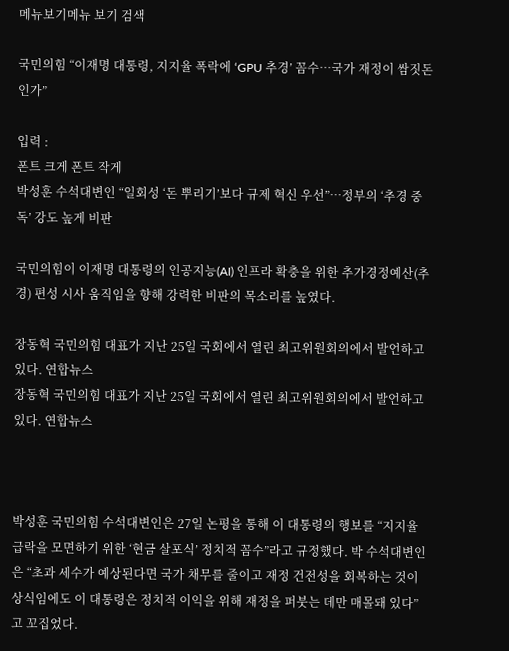메뉴보기메뉴 보기 검색

국민의힘 “이재명 대통령, 지지율 폭락에 ‘GPU 추경’ 꼼수…국가 재정이 쌈짓돈인가”

입력 :
폰트 크게 폰트 작게
박성훈 수석대변인 “일회성 ‘돈 뿌리기’보다 규제 혁신 우선”…정부의 ‘추경 중독’ 강도 높게 비판

국민의힘이 이재명 대통령의 인공지능(AI) 인프라 확충을 위한 추가경정예산(추경) 편성 시사 움직임을 향해 강력한 비판의 목소리를 높였다.

장동혁 국민의힘 대표가 지난 25일 국회에서 열린 최고위원회의에서 발언하고 있다. 연합뉴스
장동혁 국민의힘 대표가 지난 25일 국회에서 열린 최고위원회의에서 발언하고 있다. 연합뉴스



박성훈 국민의힘 수석대변인은 27일 논평을 통해 이 대통령의 행보를 “지지율 급락을 모면하기 위한 ‘현금 살포식’ 정치적 꼼수”라고 규정했다. 박 수석대변인은 “초과 세수가 예상된다면 국가 채무를 줄이고 재정 건전성을 회복하는 것이 상식임에도 이 대통령은 정치적 이익을 위해 재정을 퍼붓는 데만 매몰돼 있다”고 꼬집었다.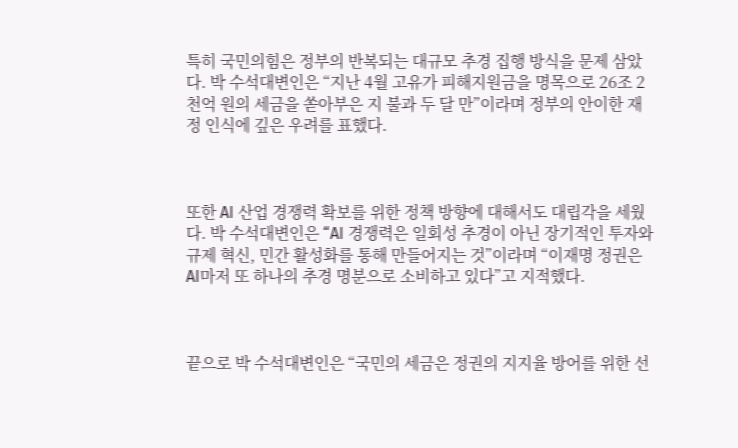특히 국민의힘은 정부의 반복되는 대규모 추경 집행 방식을 문제 삼았다. 박 수석대변인은 “지난 4월 고유가 피해지원금을 명목으로 26조 2천억 원의 세금을 쏟아부은 지 불과 두 달 만”이라며 정부의 안이한 재정 인식에 깊은 우려를 표했다.



또한 AI 산업 경쟁력 확보를 위한 정책 방향에 대해서도 대립각을 세웠다. 박 수석대변인은 “AI 경쟁력은 일회성 추경이 아닌 장기적인 투자와 규제 혁신, 민간 활성화를 통해 만들어지는 것”이라며 “이재명 정권은 AI마저 또 하나의 추경 명분으로 소비하고 있다”고 지적했다.



끝으로 박 수석대변인은 “국민의 세금은 정권의 지지율 방어를 위한 선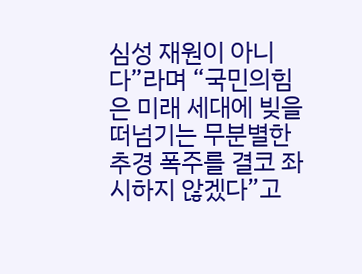심성 재원이 아니다”라며 “국민의힘은 미래 세대에 빚을 떠넘기는 무분별한 추경 폭주를 결코 좌시하지 않겠다”고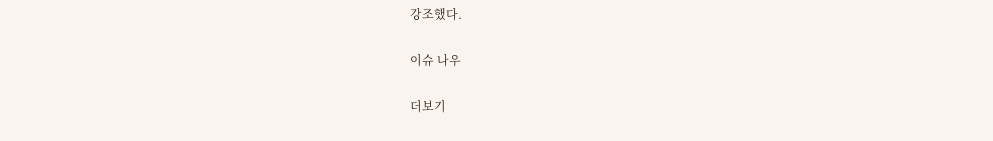강조했다.

이슈 나우

더보기